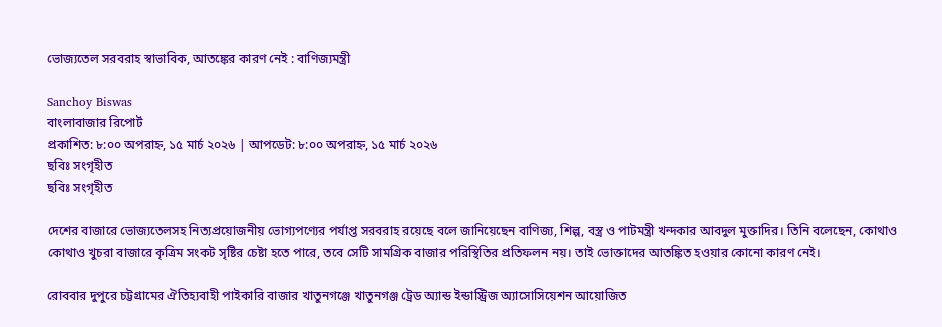ভোজ্যতেল সরবরাহ স্বাভাবিক, আতঙ্কের কারণ নেই : বাণিজ্যমন্ত্রী

Sanchoy Biswas
বাংলাবাজার রিপোর্ট
প্রকাশিত: ৮:০০ অপরাহ্ন, ১৫ মার্চ ২০২৬ | আপডেট: ৮:০০ অপরাহ্ন, ১৫ মার্চ ২০২৬
ছবিঃ সংগৃহীত
ছবিঃ সংগৃহীত

দেশের বাজারে ভোজ্যতেলসহ নিত্যপ্রয়োজনীয় ভোগ্যপণ্যের পর্যাপ্ত সরবরাহ রয়েছে বলে জানিয়েছেন বাণিজ্য, শিল্প, বস্ত্র ও পাটমন্ত্রী খন্দকার আবদুল মুক্তাদির। তিনি বলেছেন, কোথাও কোথাও খুচরা বাজারে কৃত্রিম সংকট সৃষ্টির চেষ্টা হতে পারে, তবে সেটি সামগ্রিক বাজার পরিস্থিতির প্রতিফলন নয়। তাই ভোক্তাদের আতঙ্কিত হওয়ার কোনো কারণ নেই।

রোববার দুপুরে চট্টগ্রামের ঐতিহ্যবাহী পাইকারি বাজার খাতুনগঞ্জে খাতুনগঞ্জ ট্রেড অ্যান্ড ইন্ডাস্ট্রিজ অ্যাসোসিয়েশন আয়োজিত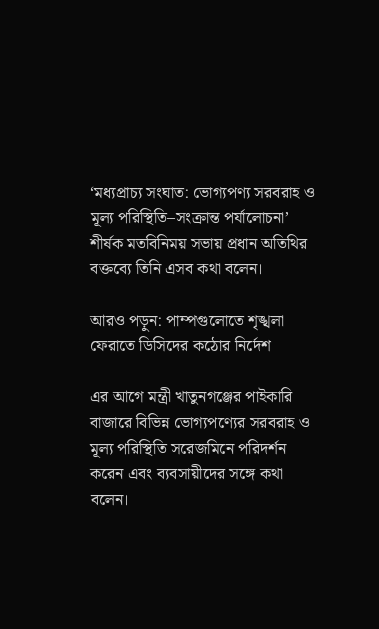‘মধ্যপ্রাচ্য সংঘাত: ভোগ্যপণ্য সরবরাহ ও মূল্য পরিস্থিতি–সংক্রান্ত পর্যালোচনা’ শীর্ষক মতবিনিময় সভায় প্রধান অতিথির বক্তব্যে তিনি এসব কথা বলেন।

আরও পড়ুন: পাম্পগুলোতে শৃঙ্খলা ফেরাতে ডিসিদের কঠোর নির্দেশ

এর আগে মন্ত্রী খাতুনগঞ্জের পাইকারি বাজারে বিভিন্ন ভোগ্যপণ্যের সরবরাহ ও মূল্য পরিস্থিতি সরেজমিনে পরিদর্শন করেন এবং ব্যবসায়ীদের সঙ্গে কথা বলেন।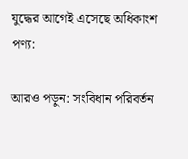যুদ্ধের আগেই এসেছে অধিকাংশ পণ্য:

আরও পড়ুন: সংবিধান পরিবর্তন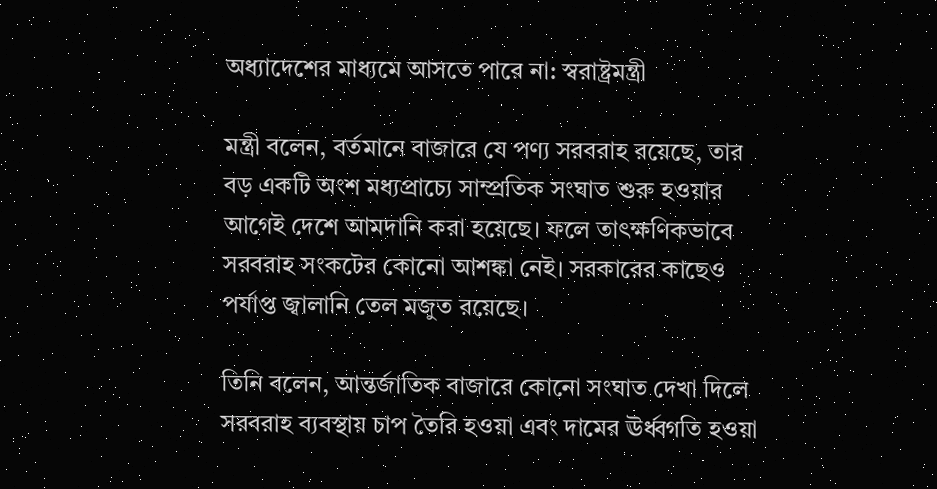অধ্যাদেশের মাধ্যমে আসতে পারে না: স্বরাষ্ট্রমন্ত্রী

মন্ত্রী বলেন, বর্তমানে বাজারে যে পণ্য সরবরাহ রয়েছে, তার বড় একটি অংশ মধ্যপ্রাচ্যে সাম্প্রতিক সংঘাত শুরু হওয়ার আগেই দেশে আমদানি করা হয়েছে। ফলে তাৎক্ষণিকভাবে সরবরাহ সংকটের কোনো আশঙ্কা নেই। সরকারের কাছেও পর্যাপ্ত জ্বালানি তেল মজুত রয়েছে।

তিনি বলেন, আন্তর্জাতিক বাজারে কোনো সংঘাত দেখা দিলে সরবরাহ ব্যবস্থায় চাপ তৈরি হওয়া এবং দামের ঊর্ধ্বগতি হওয়া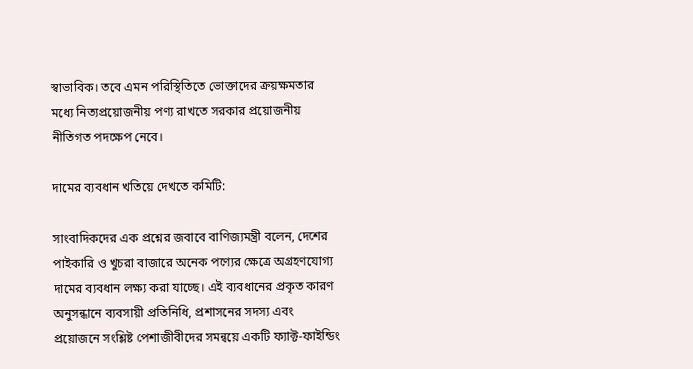স্বাভাবিক। তবে এমন পরিস্থিতিতে ভোক্তাদের ক্রয়ক্ষমতার মধ্যে নিত্যপ্রয়োজনীয় পণ্য রাখতে সরকার প্রয়োজনীয় নীতিগত পদক্ষেপ নেবে।

দামের ব্যবধান খতিয়ে দেখতে কমিটি:

সাংবাদিকদের এক প্রশ্নের জবাবে বাণিজ্যমন্ত্রী বলেন, দেশের পাইকারি ও খুচরা বাজারে অনেক পণ্যের ক্ষেত্রে অগ্রহণযোগ্য দামের ব্যবধান লক্ষ্য করা যাচ্ছে। এই ব্যবধানের প্রকৃত কারণ অনুসন্ধানে ব্যবসায়ী প্রতিনিধি, প্রশাসনের সদস্য এবং প্রয়োজনে সংশ্লিষ্ট পেশাজীবীদের সমন্বয়ে একটি ফ্যাক্ট-ফাইন্ডিং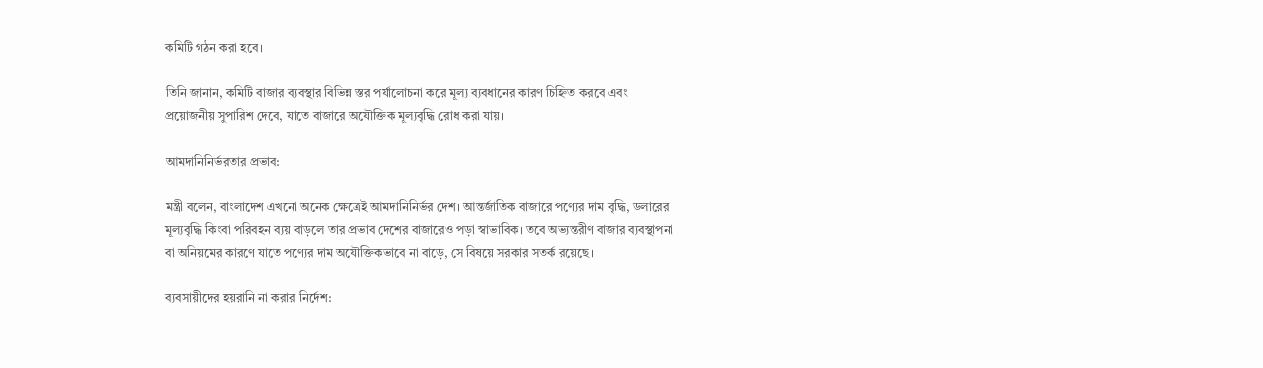কমিটি গঠন করা হবে।

তিনি জানান, কমিটি বাজার ব্যবস্থার বিভিন্ন স্তর পর্যালোচনা করে মূল্য ব্যবধানের কারণ চিহ্নিত করবে এবং প্রয়োজনীয় সুপারিশ দেবে, যাতে বাজারে অযৌক্তিক মূল্যবৃদ্ধি রোধ করা যায়।

আমদানিনির্ভরতার প্রভাব:

মন্ত্রী বলেন, বাংলাদেশ এখনো অনেক ক্ষেত্রেই আমদানিনির্ভর দেশ। আন্তর্জাতিক বাজারে পণ্যের দাম বৃদ্ধি, ডলারের মূল্যবৃদ্ধি কিংবা পরিবহন ব্যয় বাড়লে তার প্রভাব দেশের বাজারেও পড়া স্বাভাবিক। তবে অভ্যন্তরীণ বাজার ব্যবস্থাপনা বা অনিয়মের কারণে যাতে পণ্যের দাম অযৌক্তিকভাবে না বাড়ে, সে বিষয়ে সরকার সতর্ক রয়েছে।

ব্যবসায়ীদের হয়রানি না করার নির্দেশ: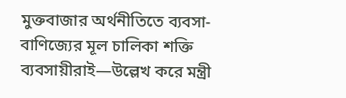মুক্তবাজার অর্থনীতিতে ব্যবসা-বাণিজ্যের মূল চালিকা শক্তি ব্যবসায়ীরাই—উল্লেখ করে মন্ত্রী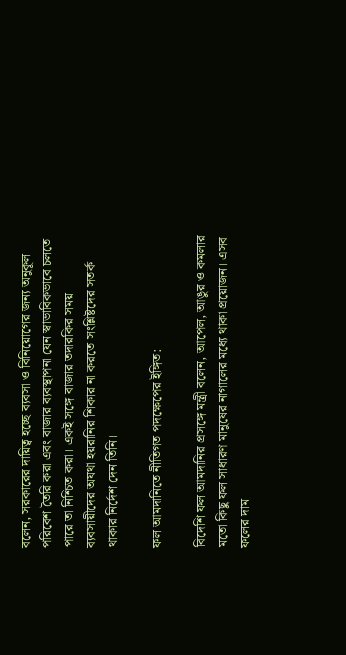বলেন, সরকারের দায়িত্ব হচ্ছে ব্যবসা ও বিনিয়োগের জন্য অনুকূল পরিবেশ তৈরি করা এবং বাজার ব্যবস্থাপনা যেন স্বাভাবিকভাবে চলতে পারে তা নিশ্চিত করা। একই সঙ্গে বাজার তদারকির সময় ব্যবসায়ীদের অযথা হয়রানির শিকার না করতে সংশ্লিষ্টদের সতর্ক থাকার নির্দেশ দেন তিনি।

ফল আমদানিতে নীতিগত পদক্ষেপের ইঙ্গিত:

বিদেশি ফল আমদানির প্রসঙ্গে মন্ত্রী বলেন, আপেল, আঙুর ও কমলার মতো কিছু ফল সাধারণ মানুষের নাগালের মধ্যে থাকা প্রয়োজন। এসব ফলের দাম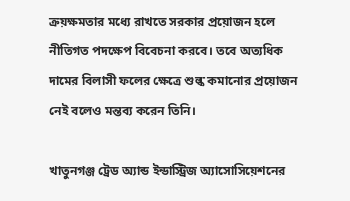ক্রয়ক্ষমতার মধ্যে রাখতে সরকার প্রয়োজন হলে নীতিগত পদক্ষেপ বিবেচনা করবে। তবে অত্যধিক দামের বিলাসী ফলের ক্ষেত্রে শুল্ক কমানোর প্রয়োজন নেই বলেও মন্তব্য করেন তিনি।

খাতুনগঞ্জ ট্রেড অ্যান্ড ইন্ডাস্ট্রিজ অ্যাসোসিয়েশনের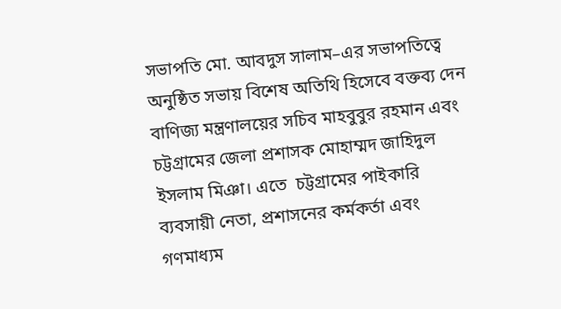সভাপতি মো. আবদুস সালাম–এর সভাপতিত্বে অনুষ্ঠিত সভায় বিশেষ অতিথি হিসেবে বক্তব্য দেন বাণিজ্য মন্ত্রণালয়ের সচিব মাহবুবুর রহমান এবং চট্টগ্রামের জেলা প্রশাসক মোহাম্মদ জাহিদুল ইসলাম মিঞা। এতে  চট্টগ্রামের পাইকারি ব্যবসায়ী নেতা, প্রশাসনের কর্মকর্তা এবং গণমাধ্যম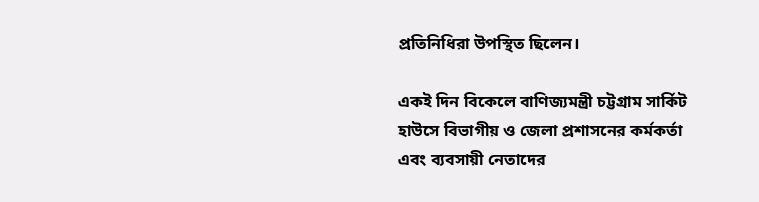প্রতিনিধিরা উপস্থিত ছিলেন।

একই দিন বিকেলে বাণিজ্যমন্ত্রী চট্টগ্রাম সার্কিট হাউসে বিভাগীয় ও জেলা প্রশাসনের কর্মকর্তা এবং ব্যবসায়ী নেতাদের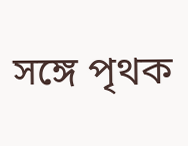সঙ্গে পৃথক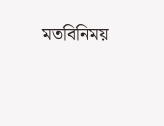মতবিনিময়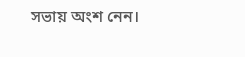সভায় অংশ নেন।